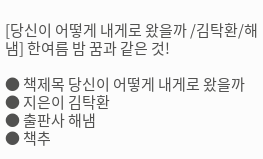[당신이 어떻게 내게로 왔을까 /김탁환/해냄] 한여름 밤 꿈과 같은 것!

● 책제목 당신이 어떻게 내게로 왔을까
● 지은이 김탁환
● 출판사 해냄
● 책추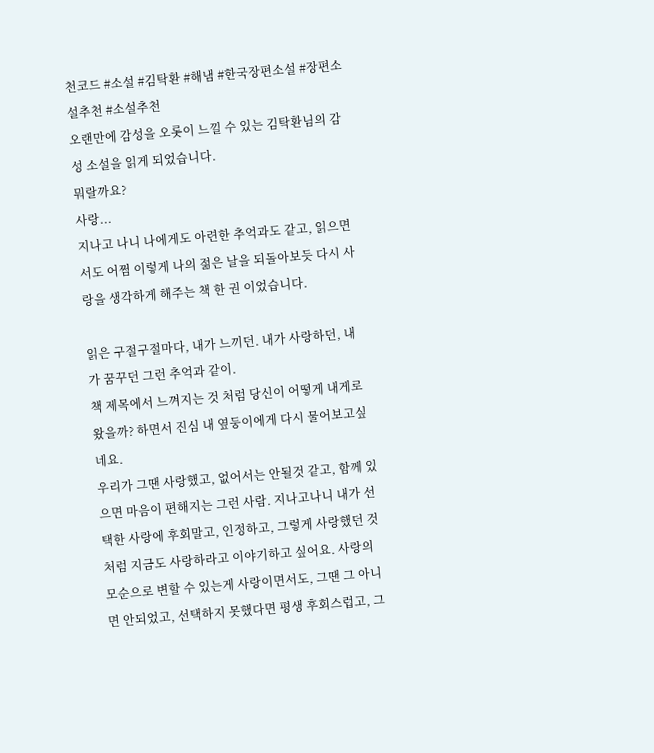천코드 #소설 #김탁환 #해냄 #한국장편소설 #장편소설추천 #소설추천
오랜만에 감성을 오롯이 느낄 수 있는 김탁환님의 감성 소설을 읽게 되었습니다.
뭐랄까요?
사랑...
지나고 나니 나에게도 아련한 추억과도 같고, 읽으면서도 어쩜 이렇게 나의 젊은 날을 되돌아보듯 다시 사랑을 생각하게 해주는 책 한 권 이었습니다.

읽은 구절구절마다, 내가 느끼던. 내가 사랑하던, 내가 꿈꾸던 그런 추억과 같이.
책 제목에서 느껴지는 것 처럼 당신이 어떻게 내게로 왔을까? 하면서 진심 내 옆둥이에게 다시 물어보고싶네요.
우리가 그땐 사랑했고, 없어서는 안될것 같고, 함께 있으면 마음이 편해지는 그런 사람. 지나고나니 내가 선택한 사랑에 후회말고, 인정하고, 그렇게 사랑했던 것처럼 지금도 사랑하라고 이야기하고 싶어요. 사랑의 모순으로 변할 수 있는게 사랑이면서도, 그땐 그 아니면 안되었고, 선택하지 못했다면 평생 후회스럽고, 그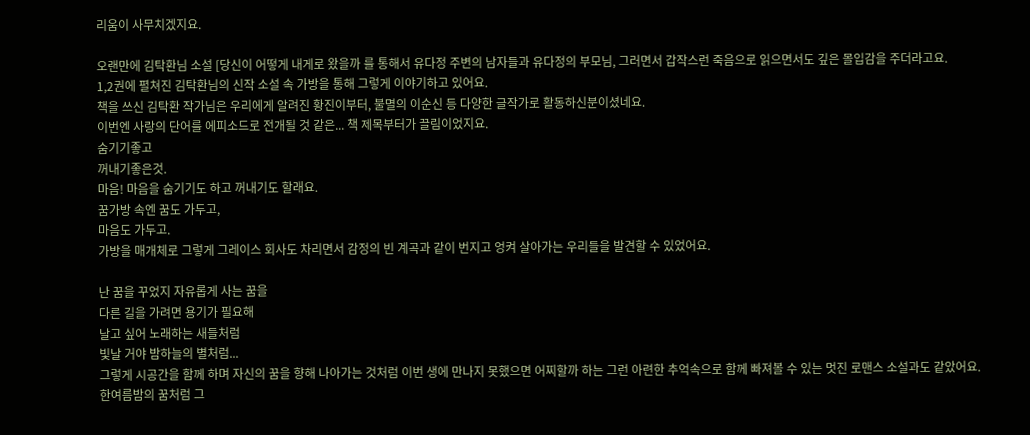리움이 사무치겠지요.

오랜만에 김탁환님 소설 [당신이 어떻게 내게로 왔을까 를 통해서 유다정 주변의 남자들과 유다정의 부모님, 그러면서 갑작스런 죽음으로 읽으면서도 깊은 몰입감을 주더라고요.
1,2권에 펼쳐진 김탁환님의 신작 소설 속 가방을 통해 그렇게 이야기하고 있어요.
책을 쓰신 김탁환 작가님은 우리에게 알려진 황진이부터, 불멸의 이순신 등 다양한 글작가로 활동하신분이셨네요.
이번엔 사랑의 단어를 에피소드로 전개될 것 같은... 책 제목부터가 끌림이었지요.
숨기기좋고
꺼내기좋은것.
마음! 마음을 숨기기도 하고 꺼내기도 할래요.
꿈가방 속엔 꿈도 가두고,
마음도 가두고.
가방을 매개체로 그렇게 그레이스 회사도 차리면서 감정의 빈 계곡과 같이 번지고 엉켜 살아가는 우리들을 발견할 수 있었어요.

난 꿈을 꾸었지 자유롭게 사는 꿈을
다른 길을 가려면 용기가 필요해
날고 싶어 노래하는 새들처럼
빛날 거야 밤하늘의 별처럼...
그렇게 시공간을 함께 하며 자신의 꿈을 향해 나아가는 것처럼 이번 생에 만나지 못했으면 어찌할까 하는 그런 아련한 추억속으로 함께 빠져볼 수 있는 멋진 로맨스 소설과도 같았어요.
한여름밤의 꿈처럼 그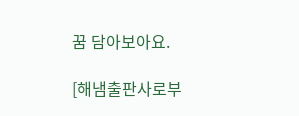꿈 담아보아요.

[해냄출판사로부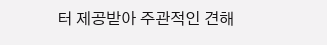터 제공받아 주관적인 견해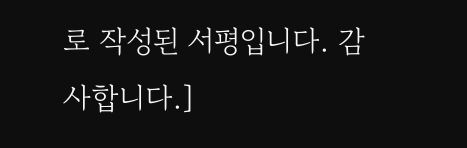로 작성된 서평입니다. 감사합니다.]